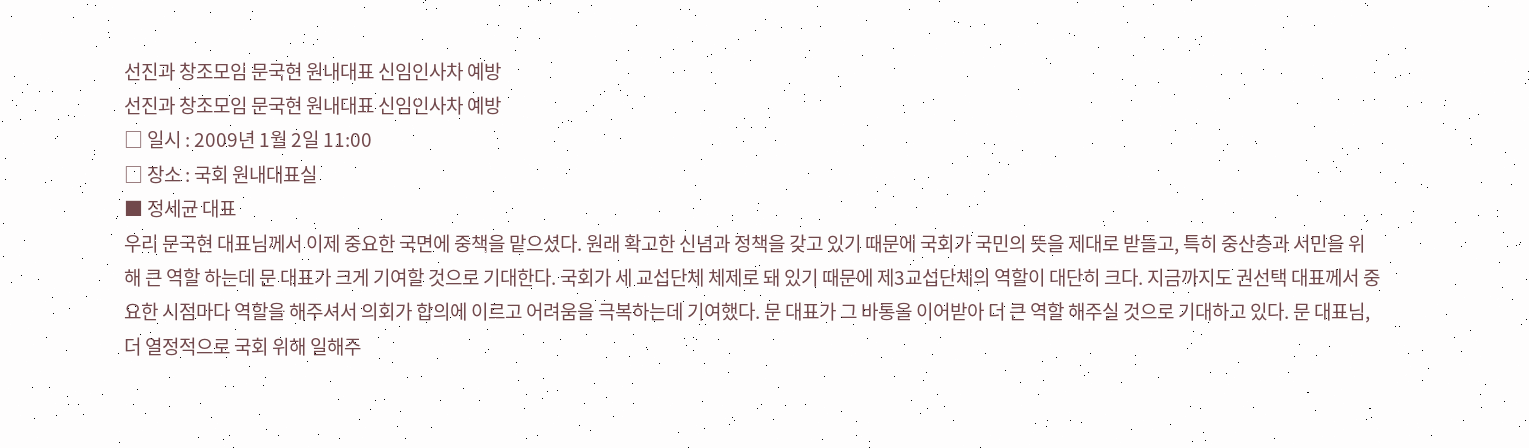선진과 창조모임 문국현 원내대표 신임인사차 예방
선진과 창조모임 문국현 원내대표 신임인사차 예방
□ 일시 : 2009년 1월 2일 11:00
□ 장소 : 국회 원내대표실
■ 정세균 대표
우리 문국현 대표님께서 이제 중요한 국면에 중책을 맡으셨다. 원래 확고한 신념과 정책을 갖고 있기 때문에 국회가 국민의 뜻을 제대로 받들고, 특히 중산층과 서민을 위해 큰 역할 하는데 문 대표가 크게 기여할 것으로 기대한다. 국회가 세 교섭단체 체제로 돼 있기 때문에 제3교섭단체의 역할이 대단히 크다. 지금까지도 권선택 대표께서 중요한 시점마다 역할을 해주셔서 의회가 합의에 이르고 어려움을 극복하는데 기여했다. 문 대표가 그 바통을 이어받아 더 큰 역할 해주실 것으로 기대하고 있다. 문 대표님, 더 열정적으로 국회 위해 일해주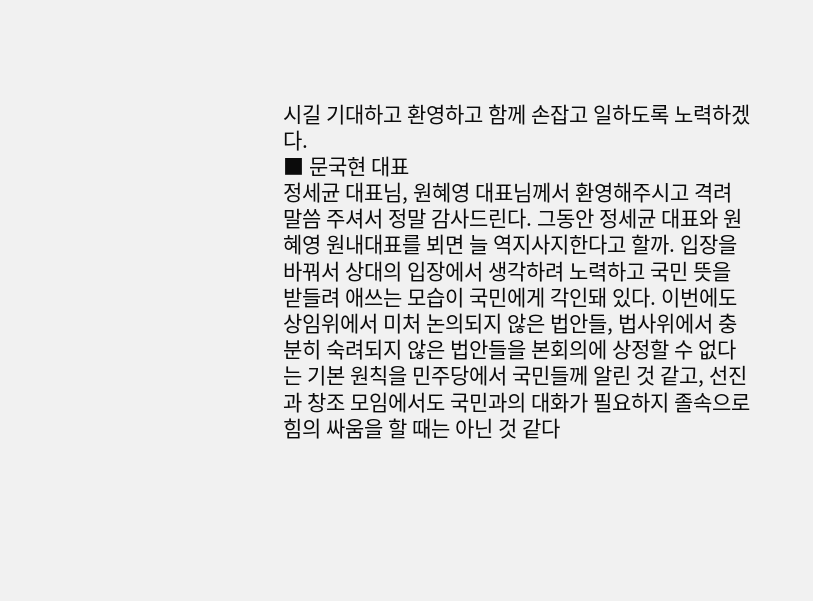시길 기대하고 환영하고 함께 손잡고 일하도록 노력하겠다.
■ 문국현 대표
정세균 대표님, 원혜영 대표님께서 환영해주시고 격려 말씀 주셔서 정말 감사드린다. 그동안 정세균 대표와 원혜영 원내대표를 뵈면 늘 역지사지한다고 할까. 입장을 바꿔서 상대의 입장에서 생각하려 노력하고 국민 뜻을 받들려 애쓰는 모습이 국민에게 각인돼 있다. 이번에도 상임위에서 미처 논의되지 않은 법안들, 법사위에서 충분히 숙려되지 않은 법안들을 본회의에 상정할 수 없다는 기본 원칙을 민주당에서 국민들께 알린 것 같고, 선진과 창조 모임에서도 국민과의 대화가 필요하지 졸속으로 힘의 싸움을 할 때는 아닌 것 같다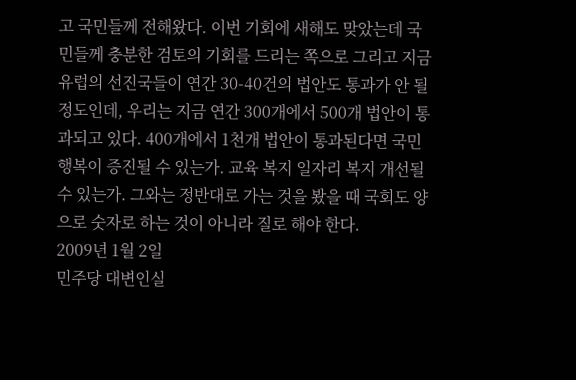고 국민들께 전해왔다. 이번 기회에 새해도 맞았는데 국민들께 충분한 검토의 기회를 드리는 쪽으로 그리고 지금 유럽의 선진국들이 연간 30-40건의 법안도 통과가 안 될 정도인데, 우리는 지금 연간 300개에서 500개 법안이 통과되고 있다. 400개에서 1천개 법안이 통과된다면 국민 행복이 증진될 수 있는가. 교육 복지 일자리 복지 개선될 수 있는가. 그와는 정반대로 가는 것을 봤을 때 국회도 양으로 숫자로 하는 것이 아니라 질로 해야 한다.
2009년 1월 2일
민주당 대변인실